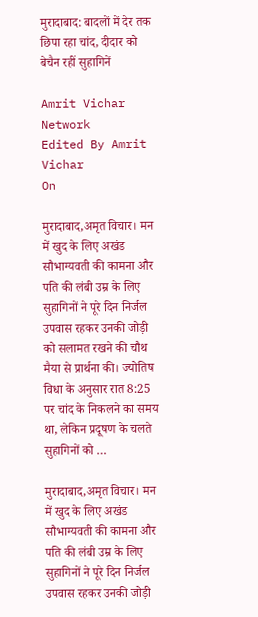मुरादाबाद: बादलों में देर तक छिपा रहा चांद, दीदार को बेचैन रहीं सुहागिनें

Amrit Vichar Network
Edited By Amrit Vichar
On

मुरादाबाद,अमृत विचार। मन में खुद के लिए अखंड सौभाग्यवती की कामना और पति की लंबी उम्र के लिए सुहागिनों ने पूरे दिन निर्जल उपवास रहकर उनकी जोड़ी को सलामत रखने की चौथ मैया से प्रार्थना की। ज्योतिष विधा के अनुसार रात 8:25 पर चांद के निकलने का समय था, लेकिन प्रदूषण के चलते सुहागिनों को …

मुरादाबाद,अमृत विचार। मन में खुद के लिए अखंड सौभाग्यवती की कामना और पति की लंबी उम्र के लिए सुहागिनों ने पूरे दिन निर्जल उपवास रहकर उनकी जोड़ी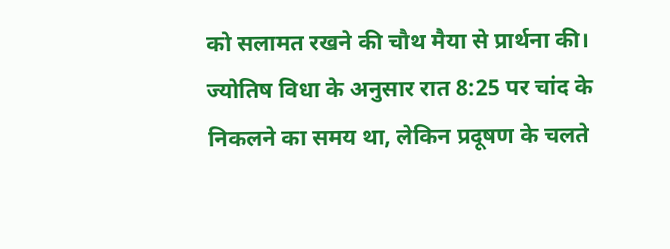को सलामत रखने की चौथ मैया से प्रार्थना की। ज्योतिष विधा के अनुसार रात 8:25 पर चांद के निकलने का समय था, लेकिन प्रदूषण के चलते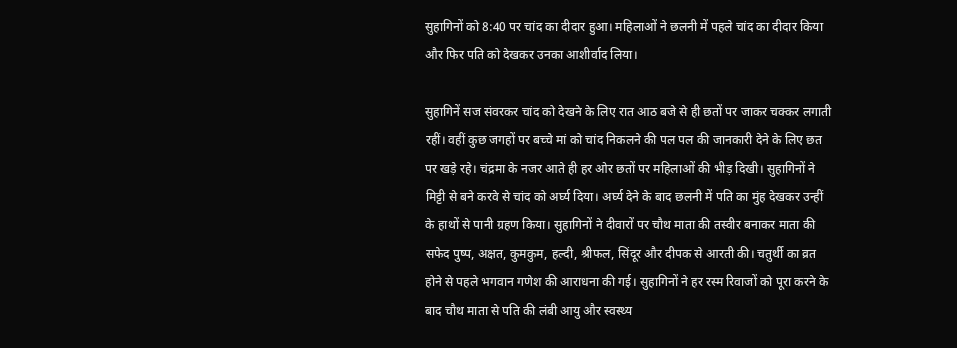सुहागिनों को 8:40 पर चांद का दीदार हुआ। महिलाओं ने छलनी में पहले चांद का दीदार किया और फिर पति को देखकर उनका आशीर्वाद लिया।

सुहागिनें सज संवरकर चांद को देखने के लिए रात आठ बजे से ही छतों पर जाकर चक्कर लगाती रहीं। वहीं कुछ जगहों पर बच्चे मां को चांद निकलने की पल पल की जानकारी देने के लिए छत पर खड़े रहे। चंद्रमा के नजर आते ही हर ओर छतों पर महिलाओं की भीड़ दिखी। सुहागिनों ने मिट्टी से बने करवे से चांद को अर्घ्य दिया। अर्घ्य देने के बाद छलनी में पति का मुंह देखकर उन्हीं के हाथों से पानी ग्रहण किया। सुहागिनों ने दीवारों पर चौथ माता की तस्वीर बनाकर माता की सफेद पुष्प, अक्षत, कुमकुम, हल्दी, श्रीफल, सिंदूर और दीपक से आरती की। चतुर्थी का व्रत होने से पहले भगवान गणेश की आराधना की गई। सुहागिनों ने हर रस्म रिवाजों को पूरा करने के बाद चौथ माता से पति की लंबी आयु और स्वस्थ्य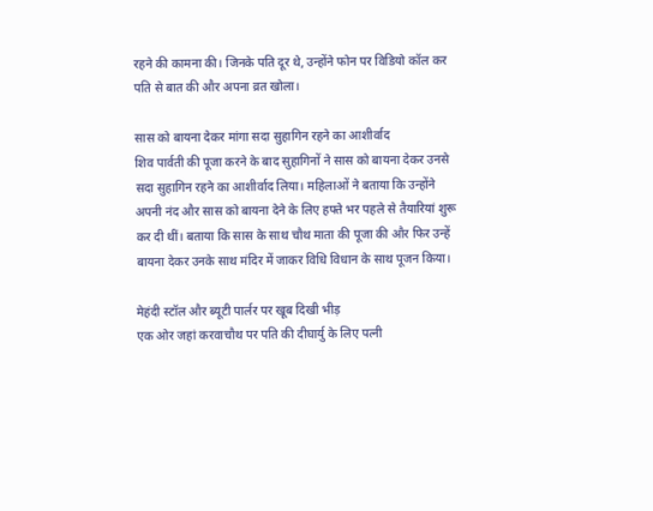रहने की कामना की। जिनके पति दूर थे, उन्होंने फोन पर विडियो कॉल कर पति से बात की और अपना व्रत खोला।

सास को बायना देकर मांगा सदा सुहागिन रहने का आशीर्वाद
शिव पार्वती की पूजा करने के बाद सुहागिनों ने सास को बायना देकर उनसे सदा सुहागिन रहने का आशीर्वाद लिया। महिलाओं ने बताया कि उन्होंने अपनी नंद और सास को बायना देने के लिए हफ्ते भर पहले से तैयारियां शुरू कर दी थीं। बताया कि सास के साथ चौथ माता की पूजा की और फिर उन्हें बायना देकर उनके साथ मंदिर में जाकर विधि विधान के साथ पूजन किया।

मेहंदी स्टॉल और ब्यूटी पार्लर पर खूब दिखी भीड़
एक ओर जहां करवाचौथ पर पति की दीघार्यु के लिए पत्नी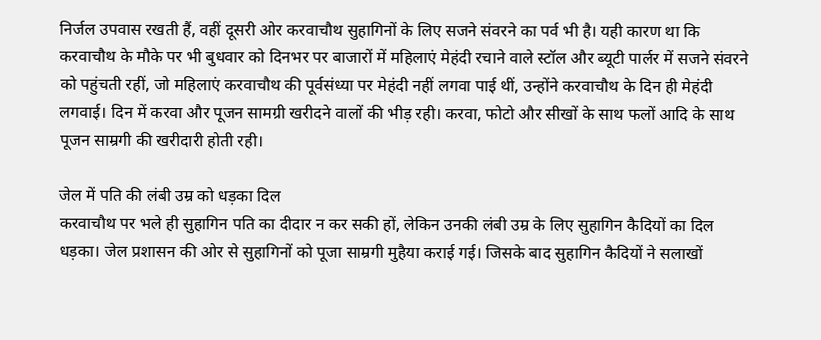निर्जल उपवास रखती हैं, वहीं दूसरी ओर करवाचौथ सुहागिनों के लिए सजने संवरने का पर्व भी है। यही कारण था कि करवाचौथ के मौके पर भी बुधवार को दिनभर पर बाजारों में महिलाएं मेहंदी रचाने वाले स्टॉल और ब्यूटी पार्लर में सजने संवरने को पहुंचती रहीं, जो महिलाएं करवाचौथ की पूर्वसंध्या पर मेहंदी नहीं लगवा पाई थीं, उन्होंने करवाचौथ के दिन ही मेहंदी लगवाई। दिन में करवा और पूजन सामग्री खरीदने वालों की भीड़ रही। करवा, फोटो और सीखों के साथ फलों आदि के साथ पूजन साम्रगी की खरीदारी होती रही।

जेल में पति की लंबी उम्र को धड़का दिल
करवाचौथ पर भले ही सुहागिन पति का दीदार न कर सकी हों, लेकिन उनकी लंबी उम्र के लिए सुहागिन कैदियों का दिल धड़का। जेल प्रशासन की ओर से सुहागिनों को पूजा साम्रगी मुहैया कराई गई। जिसके बाद सुहागिन कैदियों ने सलाखों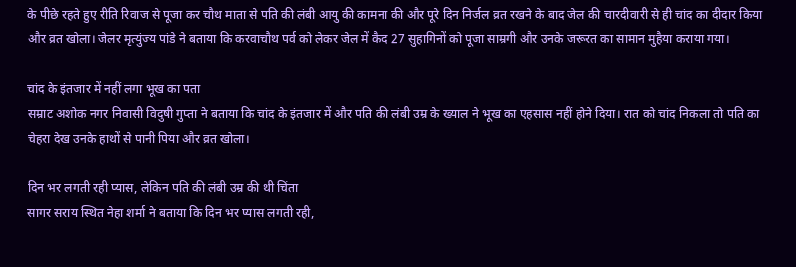के पीछे रहते हुए रीति रिवाज से पूजा कर चौथ माता से पति की लंबी आयु की कामना की और पूरे दिन निर्जल व्रत रखने के बाद जेल की चारदीवारी से ही चांद का दीदार किया और व्रत खोला। जेलर मृत्युंज्य पांडे ने बताया कि करवाचौथ पर्व को लेकर जेल में कैद 27 सुहागिनों को पूजा साम्रगी और उनके जरूरत का सामान मुहैया कराया गया।

चांद के इंतजार में नहीं लगा भूख का पता
सम्राट अशोक नगर निवासी विदुषी गुप्ता ने बताया कि चांद के इंतजार में और पति की लंबी उम्र के ख्याल ने भूख का एहसास नहीं होने दिया। रात को चांद निकला तो पति का चेहरा देख उनके हाथों से पानी पिया और व्रत खोला।

दिन भर लगती रही प्यास, लेकिन पति की लंबी उम्र की थी चिंता
सागर सराय स्थित नेहा शर्मा ने बताया कि दिन भर प्यास लगती रही,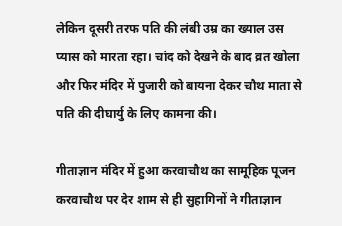लेकिन दूसरी तरफ पति की लंबी उम्र का ख्याल उस प्यास को मारता रहा। चांद को देखने के बाद व्रत खोला और फिर मंदिर में पुजारी को बायना देकर चौथ माता से पति की दीघार्यु के लिए कामना की।

गीताज्ञान मंदिर में हुआ करवाचौथ का सामूहिक पूजन
करवाचौथ पर देर शाम से ही सुहागिनों ने गीताज्ञान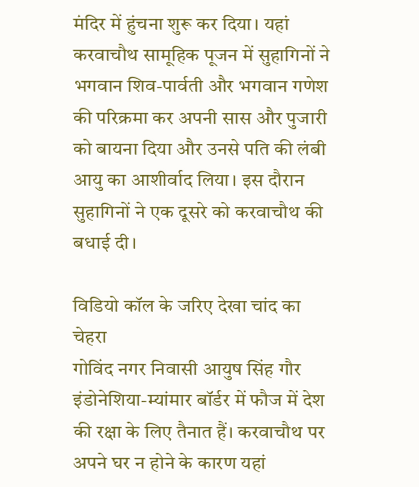मंदिर में हुंचना शुरू कर दिया। यहां करवाचौथ सामूहिक पूजन में सुहागिनों ने भगवान शिव-पार्वती और भगवान गणेश की परिक्रमा कर अपनी सास और पुजारी को बायना दिया और उनसे पति की लंबी आयु का आशीर्वाद लिया। इस दौरान सुहागिनों ने एक दूसरे को करवाचौथ की बधाई दी।

विडियो कॉल के जरिए देखा चांद का चेहरा
गोविंद नगर निवासी आयुष सिंह गौर इंडोनेशिया-म्यांमार बॉर्डर में फौज में देश की रक्षा के लिए तैनात हैं। करवाचौथ पर अपने घर न होने के कारण यहां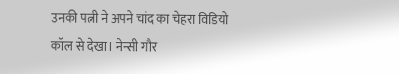उनकी पत्नी ने अपने चांद का चेहरा विडियो कॉल से देखा। नेन्सी गौर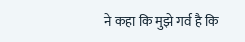ने कहा कि मुझे गर्व है कि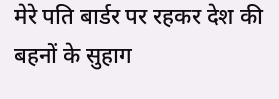मेरे पति बार्डर पर रहकर देश की बहनों के सुहाग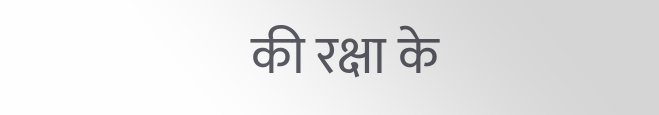की रक्षा के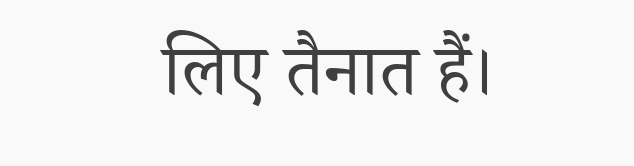लिए तैनात हैं।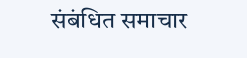संबंधित समाचार